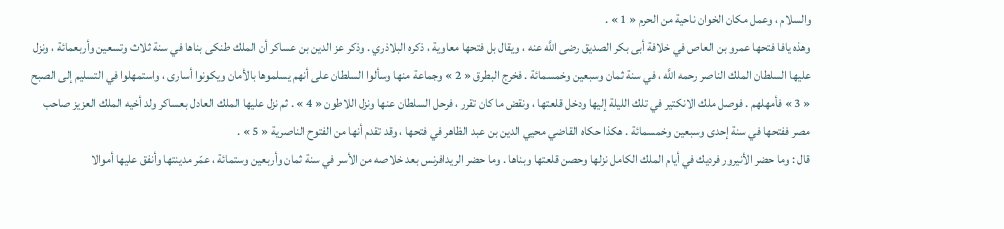والسلام ، وعمل مكان الخوان ناحية من الحرم « 1 » .
وهذه يافا فتحها عمرو بن العاص في خلافة أبى بكر الصديق رضى اللَّه عنه ، ويقال بل فتحها معاوية ، ذكره البلاذري . وذكر عز الدين بن عساكر أن الملك طنكى بناها في سنة ثلاث وتسعين وأربعمائة ، ونزل عليها السلطان الملك الناصر رحمه اللَّه ، في سنة ثمان وسبعين وخمسمائة . فخرج البطرق « 2 » وجماعة منها وسألوا السلطان على أنهم يسلموها بالأمان ويكونوا أسارى ، واستمهلوا في التسليم إلى الصبح « 3 » فأمهلهم . فوصل ملك الانكتير في تلك الليلة إليها ودخل قلعتها ، ونقض ما كان تقرر ، فرحل السلطان عنها ونزل اللاطون « 4 » . ثم نزل عليها الملك العادل بعساكر ولد أخيه الملك العزيز صاحب مصر ففتحها في سنة إحدى وسبعين وخمسمائة . هكذا حكاه القاضي محيي الدين بن عبد الظاهر في فتحها ، وقد تقدم أنها من الفتوح الناصرية « 5 » .
قال : وما حضر الأنيرور فرديك في أيام الملك الكامل نزلها وحصن قلعتها وبناها . وما حضر الريدافرنس بعد خلاصه من الأسر في سنة ثمان وأربعين وستمائة ، عمّر مدينتها وأنفق عليها أموالا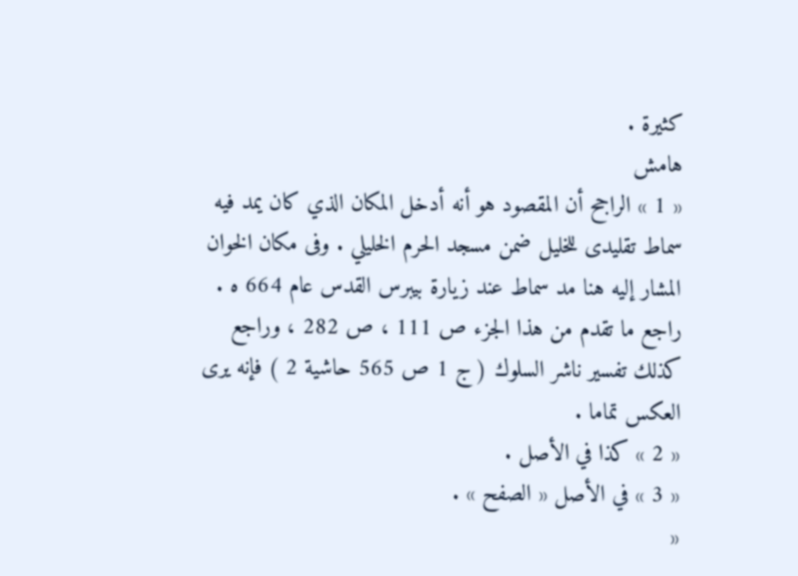كثيرة .
هامش
« 1 » الراجح أن المقصود هو أنه أدخل المكان الذي كان يمد فيه سماط تقليدى للخليل ضمن مسجد الحرم الخليلي . وفى مكان الخوان المشار إليه هنا مد سماط عند زيارة بيبرس القدس عام 664 ه . راجع ما تقدم من هذا الجزء ص 111 ، ص 282 ، وراجع كذلك تفسير ناشر السلوك ( ج 1 ص 565 حاشية 2 ) فإنه يرى العكس تماما .
« 2 » كذا في الأصل .
« 3 » في الأصل « الصفح » .
«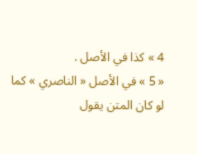4 » كذا في الأصل .
« 5 » في الأصل « الناصري » كما لو كان المتن يقول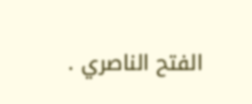الفتح الناصري .